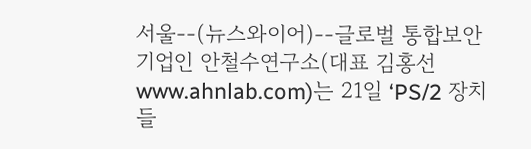서울--(뉴스와이어)--글로벌 통합보안 기업인 안철수연구소(대표 김홍선 www.ahnlab.com)는 21일 ‘PS/2 장치들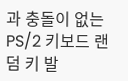과 충돌이 없는 PS/2 키보드 랜덤 키 발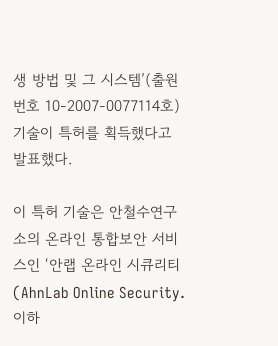생 방법 및 그 시스템’(출원번호 10-2007-0077114호) 기술이 특허를 획득했다고 발표했다.

이 특허 기술은 안철수연구소의 온라인 통합보안 서비스인 ‘안랩 온라인 시큐리티(AhnLab Online Security. 이하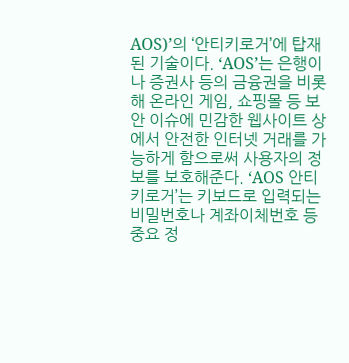AOS)’의 ‘안티키로거’에 탑재된 기술이다. ‘AOS’는 은행이나 증권사 등의 금융권을 비롯해 온라인 게임, 쇼핑몰 등 보안 이슈에 민감한 웹사이트 상에서 안전한 인터넷 거래를 가능하게 함으로써 사용자의 정보를 보호해준다. ‘AOS 안티키로거’는 키보드로 입력되는 비밀번호나 계좌이체번호 등 중요 정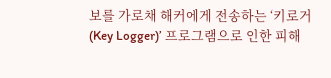보를 가로채 해커에게 전송하는 ‘키로거(Key Logger)’ 프로그램으로 인한 피해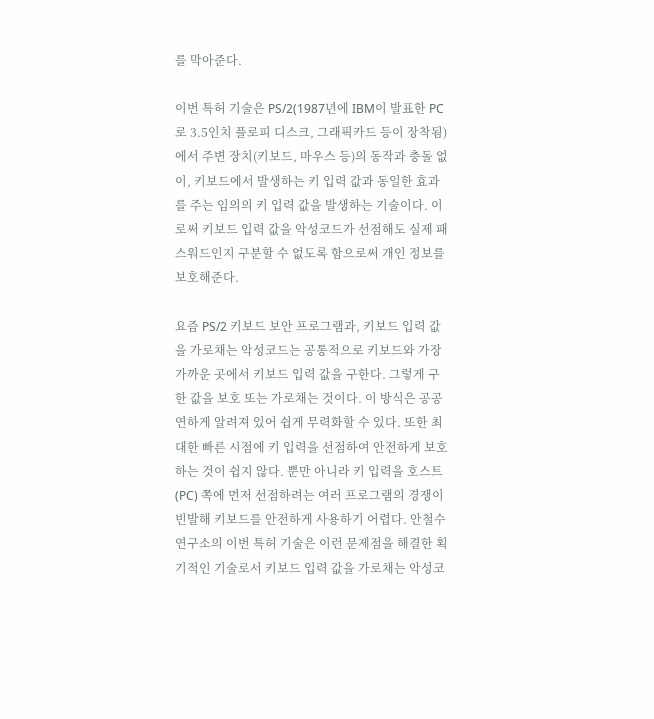를 막아준다.

이번 특허 기술은 PS/2(1987년에 IBM이 발표한 PC로 3.5인치 플로피 디스크, 그래픽카드 등이 장착됨)에서 주변 장치(키보드, 마우스 등)의 동작과 충돌 없이, 키보드에서 발생하는 키 입력 값과 동일한 효과를 주는 임의의 키 입력 값을 발생하는 기술이다. 이로써 키보드 입력 값을 악성코드가 선점해도 실제 패스워드인지 구분할 수 없도록 함으로써 개인 정보를 보호해준다.

요즘 PS/2 키보드 보안 프로그램과, 키보드 입력 값을 가로채는 악성코드는 공통적으로 키보드와 가장 가까운 곳에서 키보드 입력 값을 구한다. 그렇게 구한 값을 보호 또는 가로채는 것이다. 이 방식은 공공연하게 알려져 있어 쉽게 무력화할 수 있다. 또한 최대한 빠른 시점에 키 입력을 선점하여 안전하게 보호하는 것이 쉽지 않다. 뿐만 아니라 키 입력을 호스트(PC) 쪽에 먼저 선점하려는 여러 프로그램의 경쟁이 빈발해 키보드를 안전하게 사용하기 어렵다. 안철수연구소의 이번 특허 기술은 이런 문제점을 해결한 획기적인 기술로서 키보드 입력 값을 가로채는 악성코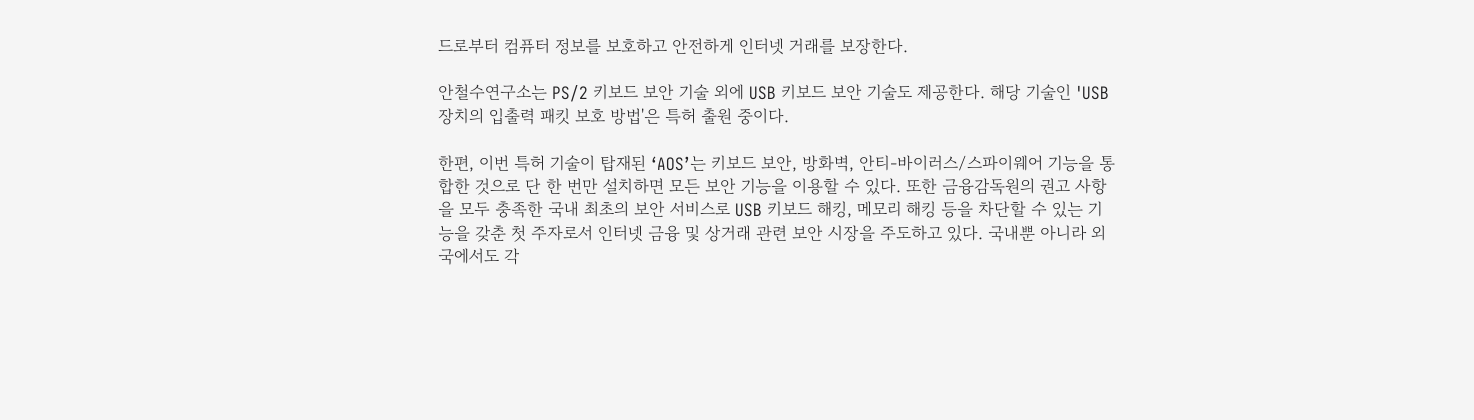드로부터 컴퓨터 정보를 보호하고 안전하게 인터넷 거래를 보장한다.

안철수연구소는 PS/2 키보드 보안 기술 외에 USB 키보드 보안 기술도 제공한다. 해당 기술인 'USB 장치의 입출력 패킷 보호 방법'은 특허 출원 중이다.

한편, 이번 특허 기술이 탑재된 ‘AOS’는 키보드 보안, 방화벽, 안티-바이러스/스파이웨어 기능을 통합한 것으로 단 한 번만 설치하면 모든 보안 기능을 이용할 수 있다. 또한 금융감독원의 권고 사항을 모두 충족한 국내 최초의 보안 서비스로 USB 키보드 해킹, 메모리 해킹 등을 차단할 수 있는 기능을 갖춘 첫 주자로서 인터넷 금융 및 상거래 관련 보안 시장을 주도하고 있다. 국내뿐 아니라 외국에서도 각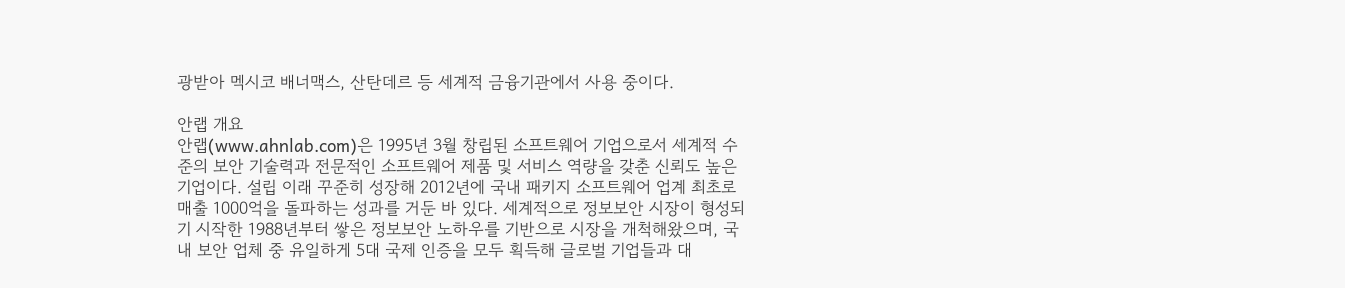광받아 멕시코 배너맥스, 산탄데르 등 세계적 금융기관에서 사용 중이다.

안랩 개요
안랩(www.ahnlab.com)은 1995년 3월 창립된 소프트웨어 기업으로서 세계적 수준의 보안 기술력과 전문적인 소프트웨어 제품 및 서비스 역량을 갖춘 신뢰도 높은 기업이다. 설립 이래 꾸준히 성장해 2012년에 국내 패키지 소프트웨어 업계 최초로 매출 1000억을 돌파하는 성과를 거둔 바 있다. 세계적으로 정보보안 시장이 형성되기 시작한 1988년부터 쌓은 정보보안 노하우를 기반으로 시장을 개척해왔으며, 국내 보안 업체 중 유일하게 5대 국제 인증을 모두 획득해 글로벌 기업들과 대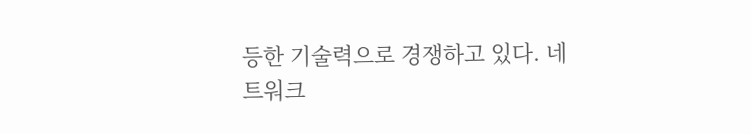등한 기술력으로 경쟁하고 있다. 네트워크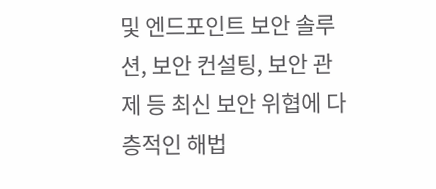및 엔드포인트 보안 솔루션, 보안 컨설팅, 보안 관제 등 최신 보안 위협에 다층적인 해법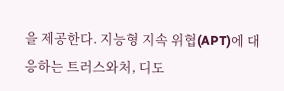을 제공한다. 지능형 지속 위협(APT)에 대응하는 트러스와처, 디도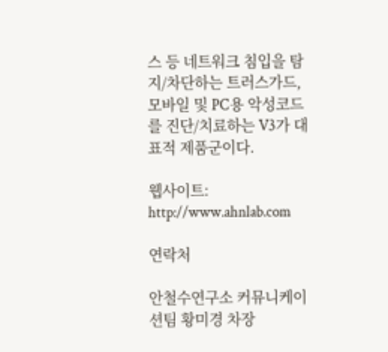스 등 네트워크 침입을 탐지/차단하는 트러스가드, 모바일 및 PC용 악성코드를 진단/치료하는 V3가 대표적 제품군이다.

웹사이트: http://www.ahnlab.com

연락처

안철수연구소 커뮤니케이션팀 황미경 차장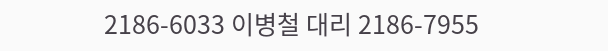2186-6033 이병철 대리 2186-7955